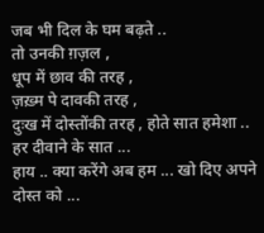जब भी दिल के घम बढ़ते ..
तो उनकी ग़ज़ल ,
धूप में छाव की तरह ,
ज़ख़्म पे दावकी तरह ,
दुःख में दोस्तोंकी तरह , होते सात हमेशा .. हर दीवाने के सात ...
हाय .. क्या करेंगे अब हम ... खो दिए अपने दोस्त को ...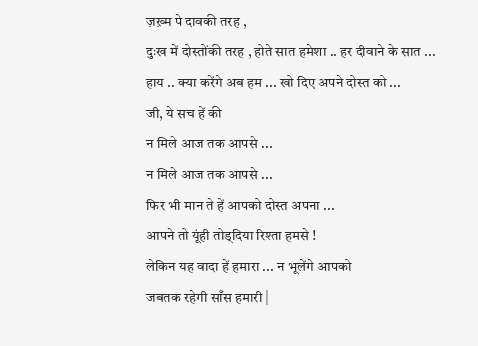ज़ख़्म पे दावकी तरह ,
दुःख में दोस्तोंकी तरह , होते सात हमेशा .. हर दीवाने के सात ...
हाय .. क्या करेंगे अब हम ... खो दिए अपने दोस्त को ...
जी, ये सच हें की
न मिले आज तक आपसे ...
न मिले आज तक आपसे ...
फिर भी मान ते हें आपको दोस्त अपना ...
आपने तो यूंही तोड्दिया रिश्ता हमसे !
लेकिन यह वादा हें हमारा ... न भूलेंगे आपको
जबतक रहेगी साँस हमारी |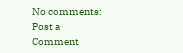No comments:
Post a Comment